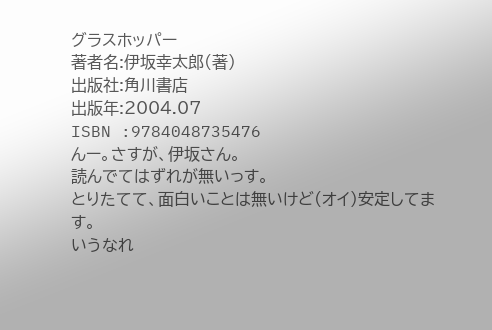グラスホッパー
著者名:伊坂幸太郎(著)
出版社:角川書店
出版年:2004.07
ISBN :9784048735476
んー。さすが、伊坂さん。
読んでてはずれが無いっす。
とりたてて、面白いことは無いけど(オイ)安定してます。
いうなれ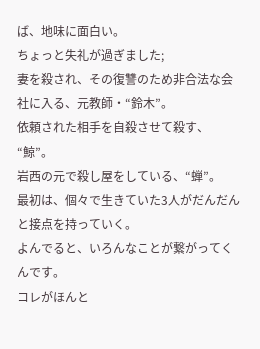ば、地味に面白い。
ちょっと失礼が過ぎました;
妻を殺され、その復讐のため非合法な会社に入る、元教師・“鈴木”。
依頼された相手を自殺させて殺す、“鯨”。
岩西の元で殺し屋をしている、“蝉”。
最初は、個々で生きていた3人がだんだんと接点を持っていく。
よんでると、いろんなことが繋がってくんです。
コレがほんと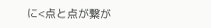に<点と点が繋が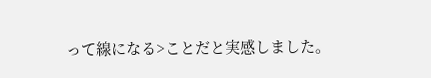って線になる>ことだと実感しました。